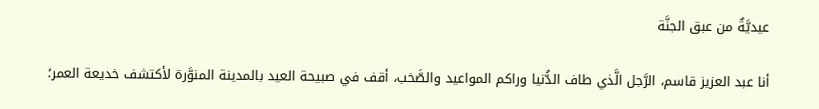عيديَّةٌ من عبق الجنَّة

أنا عبد العزيز قاسم، الرَّجل الَّذي طاف الدُّنيا وراكم المواعيد والصَّخب، أقف في صبيحة العيد بالمدينة المنوَّرة لأكتشف خديعة العمر؛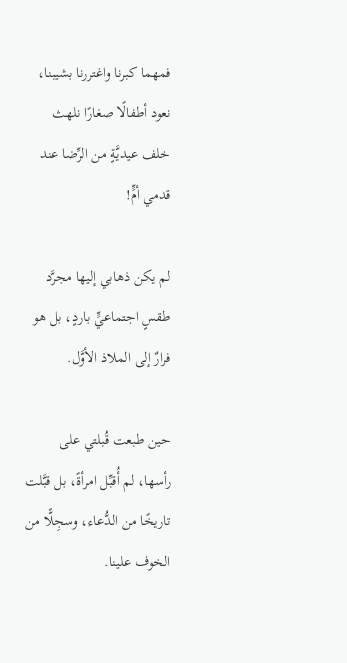فمهما كبرنا واغتررنا بشيبنا، نعود أطفالًا صغارًا نلهث خلف عيديَّةٍ من الرِّضا عند قدمي أمٍّ!

لم يكن ذهابي إليها مجرَّد طقسٍ اجتماعيٍّ باردٍ، بل هو فرارٌ إلى الملاذ الأوَّل.

حين طبعت قُبلتي على رأسها، لم أُقبِّل امرأةً، بل قبَّلت تاريخًا من الدُّعاء، وسجِلًّا من الخوف علينا.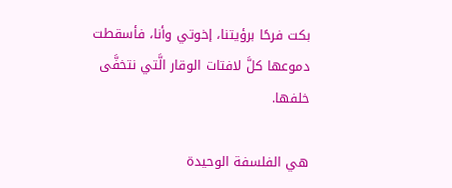بكت فرحًا برؤيتنا، إخوتي وأنا، فأسقطت دموعها كلَّ لافتات الوقار الَّتي نتخفَّى خلفها.

هي الفلسفة الوحيدة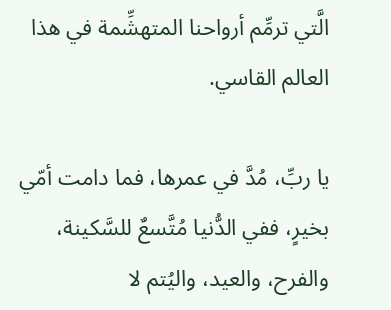الَّتي ترمِّم أرواحنا المتهشِّمة في هذا العالم القاسي.

يا ربِّ، مُدَّ في عمرها، فما دامت أمّي بخيرٍ، ففي الدُّنيا مُتَّسعٌ للسَّكينة، والفرح، والعيد، واليُتم لا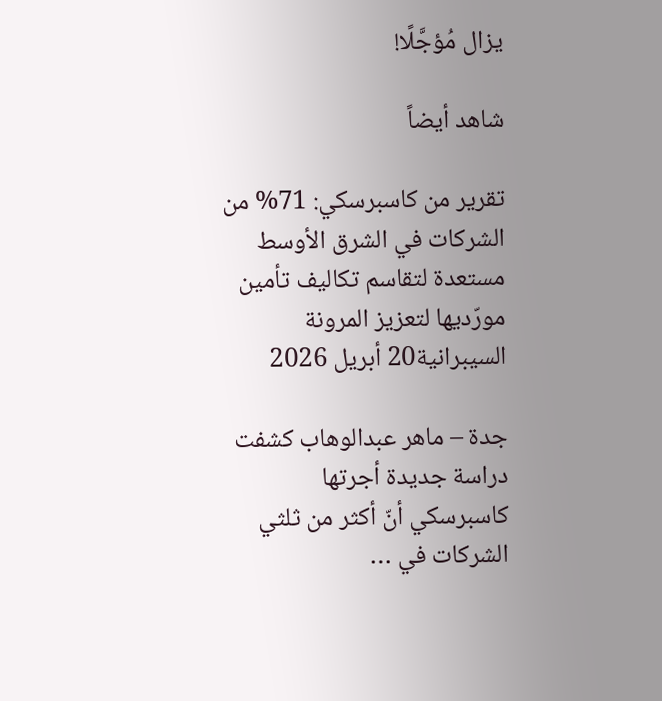يزال مُؤجَّلًا!

شاهد أيضاً

تقرير من كاسبرسكي: 71% من الشركات في الشرق الأوسط مستعدة لتقاسم تكاليف تأمين مورّديها لتعزيز المرونة السيبرانية20 أبريل 2026

جدة – ماهر عبدالوهاب كشفت دراسة جديدة أجرتها كاسبرسكي أنّ أكثر من ثلثي الشركات في …